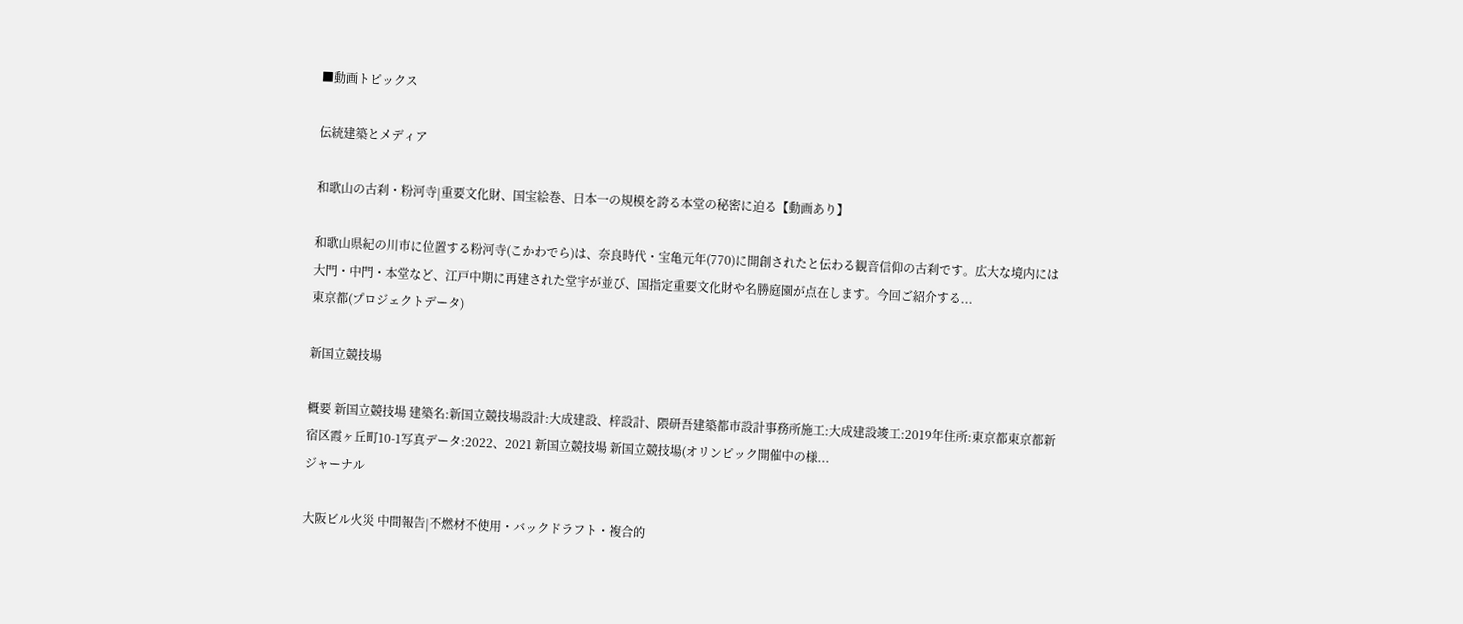■動画トピックス

伝統建築とメディア

和歌山の古刹・粉河寺|重要文化財、国宝絵巻、日本一の規模を誇る本堂の秘密に迫る【動画あり】

和歌山県紀の川市に位置する粉河寺(こかわでら)は、奈良時代・宝亀元年(770)に開創されたと伝わる観音信仰の古刹です。広大な境内には大門・中門・本堂など、江戸中期に再建された堂宇が並び、国指定重要文化財や名勝庭園が点在します。今回ご紹介する...
東京都(プロジェクトデータ)

新国立競技場

概要 新国立競技場 建築名:新国立競技場設計:大成建設、梓設計、隈研吾建築都市設計事務所施工:大成建設竣工:2019年住所:東京都東京都新宿区霞ヶ丘町10-1写真データ:2022、2021 新国立競技場 新国立競技場(オリンピック開催中の様...
ジャーナル

大阪ビル火災 中間報告|不燃材不使用・バックドラフト・複合的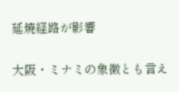延焼経路が影響

大阪・ミナミの象徴とも言え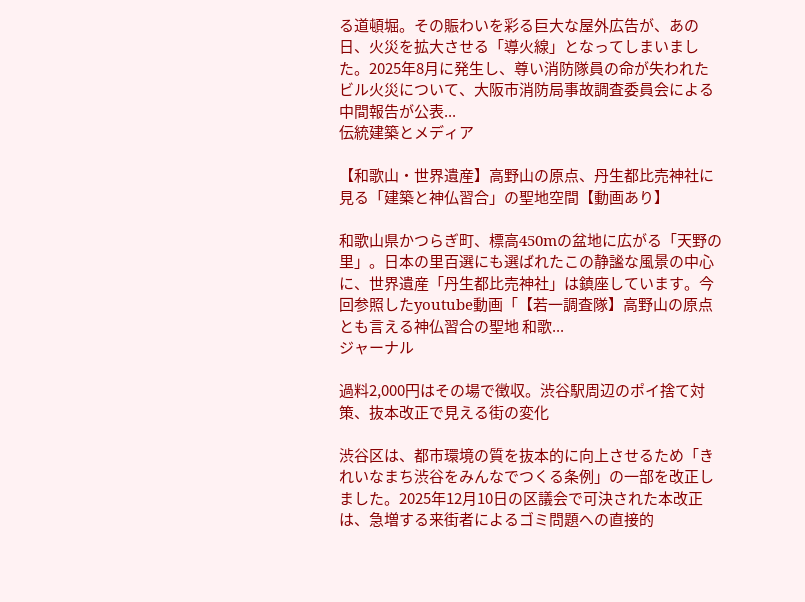る道頓堀。その賑わいを彩る巨大な屋外広告が、あの日、火災を拡大させる「導火線」となってしまいました。2025年8月に発生し、尊い消防隊員の命が失われたビル火災について、大阪市消防局事故調査委員会による中間報告が公表...
伝統建築とメディア

【和歌山・世界遺産】高野山の原点、丹生都比売神社に見る「建築と神仏習合」の聖地空間【動画あり】

和歌山県かつらぎ町、標高450mの盆地に広がる「天野の里」。日本の里百選にも選ばれたこの静謐な風景の中心に、世界遺産「丹生都比売神社」は鎮座しています。今回参照したyoutube動画「【若一調査隊】高野山の原点とも言える神仏習合の聖地 和歌...
ジャーナル

過料2,000円はその場で徴収。渋谷駅周辺のポイ捨て対策、抜本改正で見える街の変化

渋谷区は、都市環境の質を抜本的に向上させるため「きれいなまち渋谷をみんなでつくる条例」の一部を改正しました。2025年12月10日の区議会で可決された本改正は、急増する来街者によるゴミ問題への直接的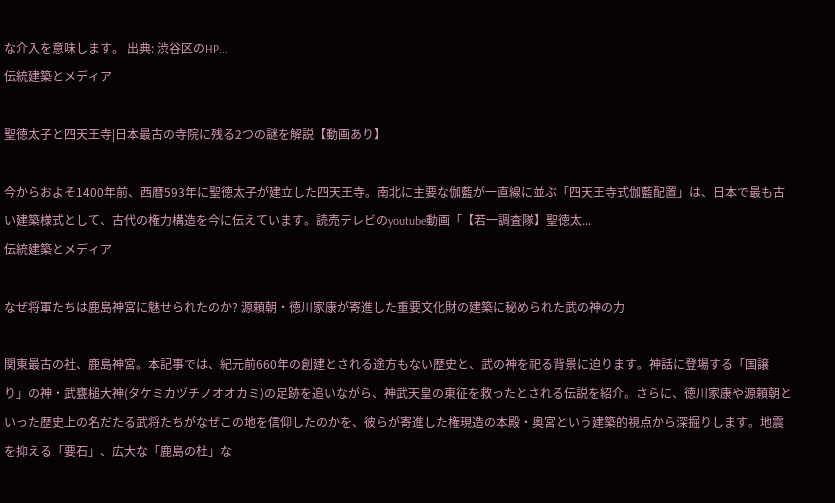な介入を意味します。 出典: 渋谷区のHP...
伝統建築とメディア

聖徳太子と四天王寺|日本最古の寺院に残る2つの謎を解説【動画あり】

今からおよそ1400年前、西暦593年に聖徳太子が建立した四天王寺。南北に主要な伽藍が一直線に並ぶ「四天王寺式伽藍配置」は、日本で最も古い建築様式として、古代の権力構造を今に伝えています。読売テレビのyoutube動画「【若一調査隊】聖徳太...
伝統建築とメディア

なぜ将軍たちは鹿島神宮に魅せられたのか? 源頼朝・徳川家康が寄進した重要文化財の建築に秘められた武の神の力

関東最古の社、鹿島神宮。本記事では、紀元前660年の創建とされる途方もない歴史と、武の神を祀る背景に迫ります。神話に登場する「国譲り」の神・武甕槌大神(タケミカヅチノオオカミ)の足跡を追いながら、神武天皇の東征を救ったとされる伝説を紹介。さらに、徳川家康や源頼朝といった歴史上の名だたる武将たちがなぜこの地を信仰したのかを、彼らが寄進した権現造の本殿・奥宮という建築的視点から深掘りします。地震を抑える「要石」、広大な「鹿島の杜」な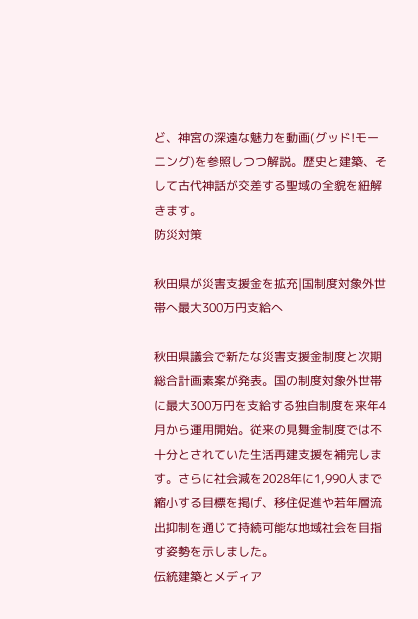ど、神宮の深遠な魅力を動画(グッド!モーニング)を参照しつつ解説。歴史と建築、そして古代神話が交差する聖域の全貌を紐解きます。
防災対策

秋田県が災害支援金を拡充|国制度対象外世帯へ最大300万円支給へ

秋田県議会で新たな災害支援金制度と次期総合計画素案が発表。国の制度対象外世帯に最大300万円を支給する独自制度を来年4月から運用開始。従来の見舞金制度では不十分とされていた生活再建支援を補完します。さらに社会減を2028年に1,990人まで縮小する目標を掲げ、移住促進や若年層流出抑制を通じて持続可能な地域社会を目指す姿勢を示しました。
伝統建築とメディア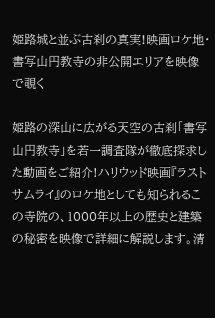姫路城と並ぶ古刹の真実!映画ロケ地・書写山円教寺の非公開エリアを映像で覗く

姫路の深山に広がる天空の古刹「書写山円教寺」を若一調査隊が徹底探求した動画をご紹介!ハリウッド映画『ラスト サムライ』のロケ地としても知られるこの寺院の、1000年以上の歴史と建築の秘密を映像で詳細に解説します。清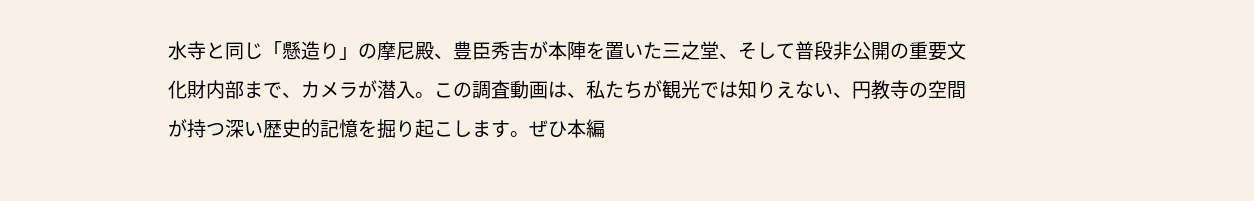水寺と同じ「懸造り」の摩尼殿、豊臣秀吉が本陣を置いた三之堂、そして普段非公開の重要文化財内部まで、カメラが潜入。この調査動画は、私たちが観光では知りえない、円教寺の空間が持つ深い歴史的記憶を掘り起こします。ぜひ本編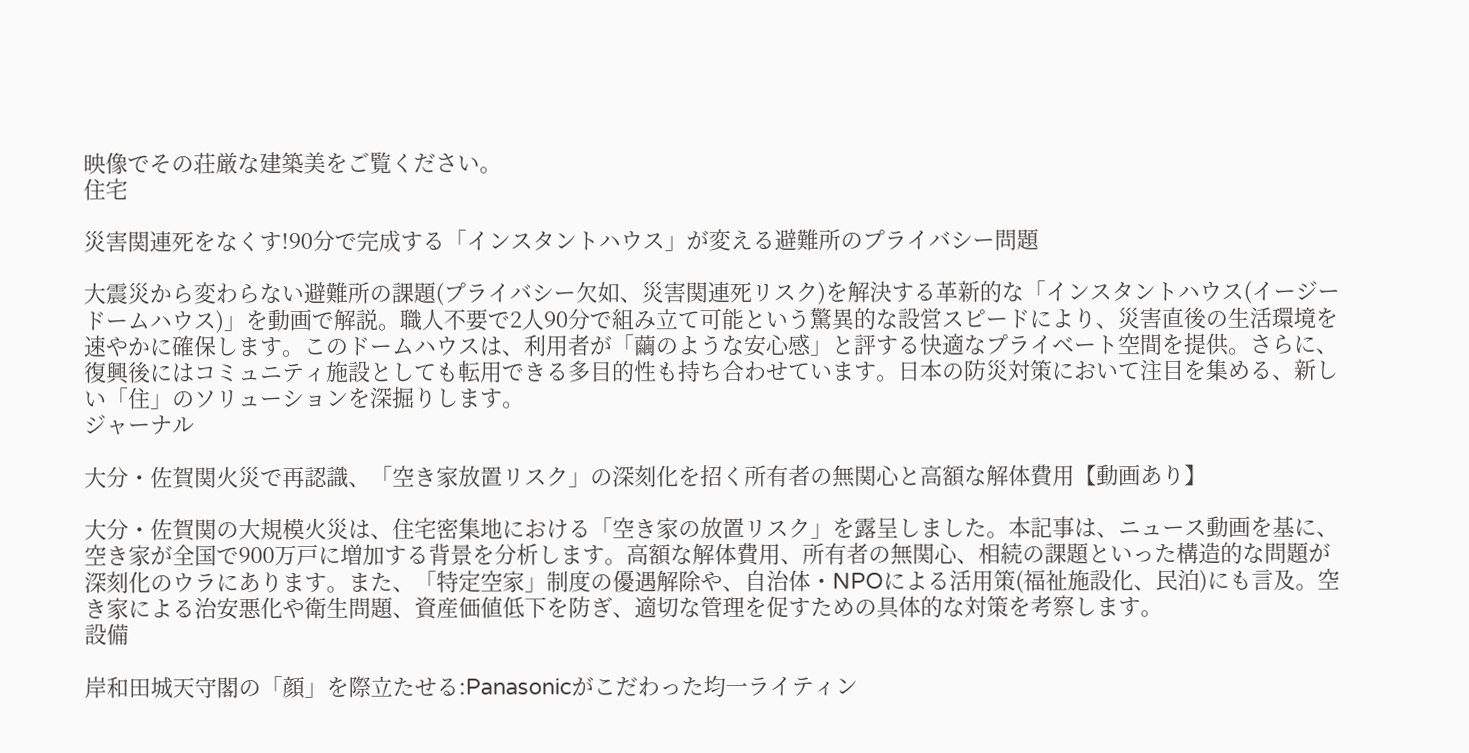映像でその荘厳な建築美をご覧ください。
住宅

災害関連死をなくす!90分で完成する「インスタントハウス」が変える避難所のプライバシー問題

大震災から変わらない避難所の課題(プライバシー欠如、災害関連死リスク)を解決する革新的な「インスタントハウス(イージードームハウス)」を動画で解説。職人不要で2人90分で組み立て可能という驚異的な設営スピードにより、災害直後の生活環境を速やかに確保します。このドームハウスは、利用者が「繭のような安心感」と評する快適なプライベート空間を提供。さらに、復興後にはコミュニティ施設としても転用できる多目的性も持ち合わせています。日本の防災対策において注目を集める、新しい「住」のソリューションを深掘りします。
ジャーナル

大分・佐賀関火災で再認識、「空き家放置リスク」の深刻化を招く所有者の無関心と高額な解体費用【動画あり】

大分・佐賀関の大規模火災は、住宅密集地における「空き家の放置リスク」を露呈しました。本記事は、ニュース動画を基に、空き家が全国で900万戸に増加する背景を分析します。高額な解体費用、所有者の無関心、相続の課題といった構造的な問題が深刻化のウラにあります。また、「特定空家」制度の優遇解除や、自治体・NPOによる活用策(福祉施設化、民泊)にも言及。空き家による治安悪化や衛生問題、資産価値低下を防ぎ、適切な管理を促すための具体的な対策を考察します。
設備

岸和田城天守閣の「顔」を際立たせる:Panasonicがこだわった均一ライティン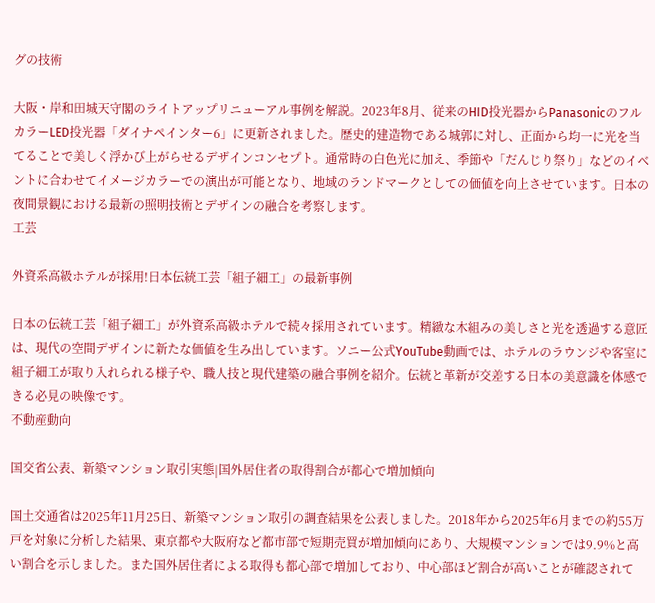グの技術

大阪・岸和田城天守閣のライトアップリニューアル事例を解説。2023年8月、従来のHID投光器からPanasonicのフルカラーLED投光器「ダイナペインター6」に更新されました。歴史的建造物である城郭に対し、正面から均一に光を当てることで美しく浮かび上がらせるデザインコンセプト。通常時の白色光に加え、季節や「だんじり祭り」などのイベントに合わせてイメージカラーでの演出が可能となり、地域のランドマークとしての価値を向上させています。日本の夜間景観における最新の照明技術とデザインの融合を考察します。
工芸

外資系高級ホテルが採用!日本伝統工芸「組子細工」の最新事例

日本の伝統工芸「組子細工」が外資系高級ホテルで続々採用されています。精緻な木組みの美しさと光を透過する意匠は、現代の空間デザインに新たな価値を生み出しています。ソニー公式YouTube動画では、ホテルのラウンジや客室に組子細工が取り入れられる様子や、職人技と現代建築の融合事例を紹介。伝統と革新が交差する日本の美意識を体感できる必見の映像です。
不動産動向

国交省公表、新築マンション取引実態|国外居住者の取得割合が都心で増加傾向

国土交通省は2025年11月25日、新築マンション取引の調査結果を公表しました。2018年から2025年6月までの約55万戸を対象に分析した結果、東京都や大阪府など都市部で短期売買が増加傾向にあり、大規模マンションでは9.9%と高い割合を示しました。また国外居住者による取得も都心部で増加しており、中心部ほど割合が高いことが確認されて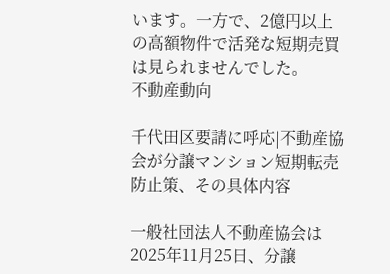います。一方で、2億円以上の高額物件で活発な短期売買は見られませんでした。
不動産動向

千代田区要請に呼応|不動産協会が分譲マンション短期転売防止策、その具体内容

一般社団法人不動産協会は2025年11月25日、分譲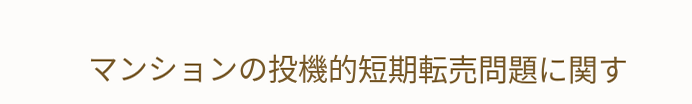マンションの投機的短期転売問題に関す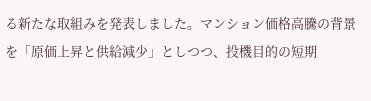る新たな取組みを発表しました。マンション価格高騰の背景を「原価上昇と供給減少」としつつ、投機目的の短期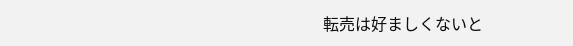転売は好ましくないと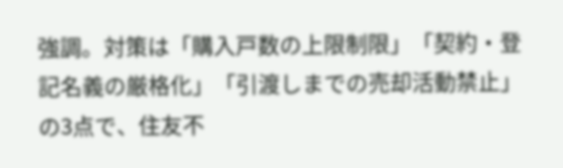強調。対策は「購入戸数の上限制限」「契約・登記名義の厳格化」「引渡しまでの売却活動禁止」の3点で、住友不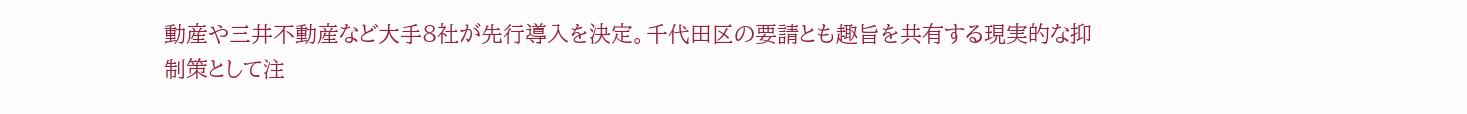動産や三井不動産など大手8社が先行導入を決定。千代田区の要請とも趣旨を共有する現実的な抑制策として注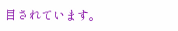目されています。